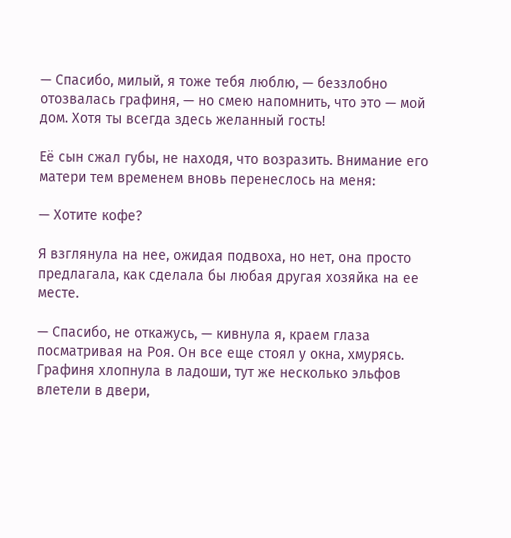— Спасибо, милый, я тоже тебя люблю, — беззлобно отозвалась графиня, — но смею напомнить, что это — мой дом. Хотя ты всегда здесь желанный гость!

Её сын сжал губы, не находя, что возразить. Внимание его матери тем временем вновь перенеслось на меня:

— Хотите кофе?

Я взглянула на нее, ожидая подвоха, но нет, она просто предлагала, как сделала бы любая другая хозяйка на ее месте.

— Спасибо, не откажусь, — кивнула я, краем глаза посматривая на Роя. Он все еще стоял у окна, хмурясь. Графиня хлопнула в ладоши, тут же несколько эльфов влетели в двери,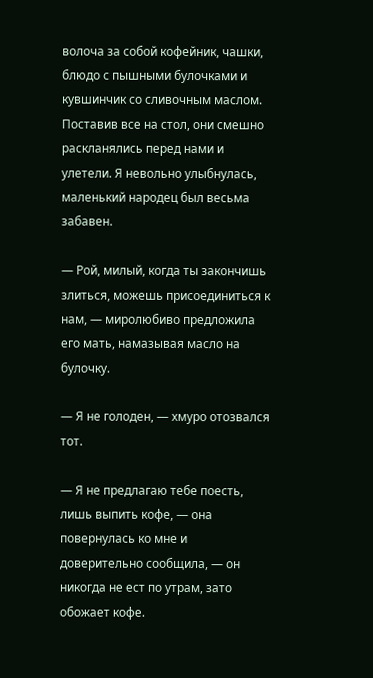волоча за собой кофейник, чашки, блюдо с пышными булочками и кувшинчик со сливочным маслом. Поставив все на стол, они смешно раскланялись перед нами и улетели. Я невольно улыбнулась, маленький народец был весьма забавен.

— Рой, милый, когда ты закончишь злиться, можешь присоединиться к нам, — миролюбиво предложила его мать, намазывая масло на булочку.

— Я не голоден, — хмуро отозвался тот.

— Я не предлагаю тебе поесть, лишь выпить кофе, — она повернулась ко мне и доверительно сообщила, — он никогда не ест по утрам, зато обожает кофе.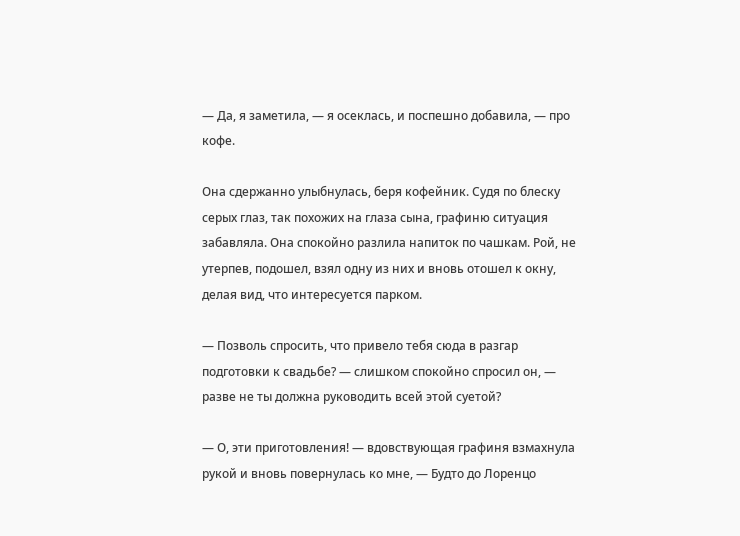— Да, я заметила, — я осеклась, и поспешно добавила, — про кофе.

Она сдержанно улыбнулась, беря кофейник. Судя по блеску серых глаз, так похожих на глаза сына, графиню ситуация забавляла. Она спокойно разлила напиток по чашкам. Рой, не утерпев, подошел, взял одну из них и вновь отошел к окну, делая вид, что интересуется парком.

— Позволь спросить, что привело тебя сюда в разгар подготовки к свадьбе? — слишком спокойно спросил он, — разве не ты должна руководить всей этой суетой?

— О, эти приготовления! — вдовствующая графиня взмахнула рукой и вновь повернулась ко мне, — Будто до Лоренцо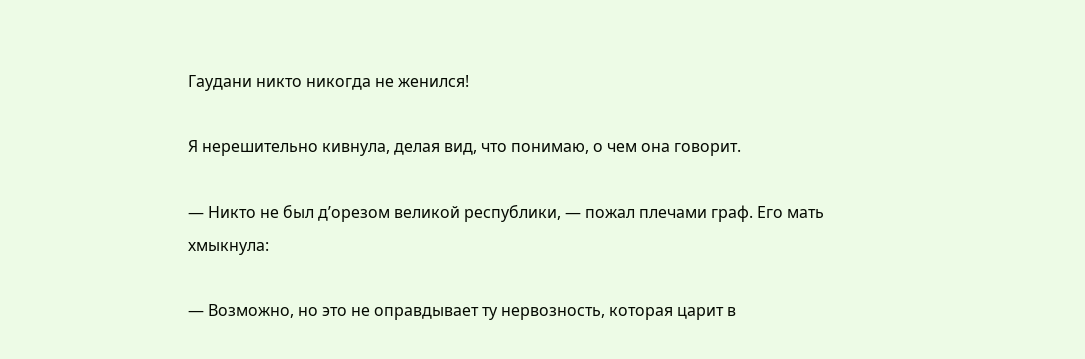Гаудани никто никогда не женился!

Я нерешительно кивнула, делая вид, что понимаю, о чем она говорит.

— Никто не был д’орезом великой республики, — пожал плечами граф. Его мать хмыкнула:

— Возможно, но это не оправдывает ту нервозность, которая царит в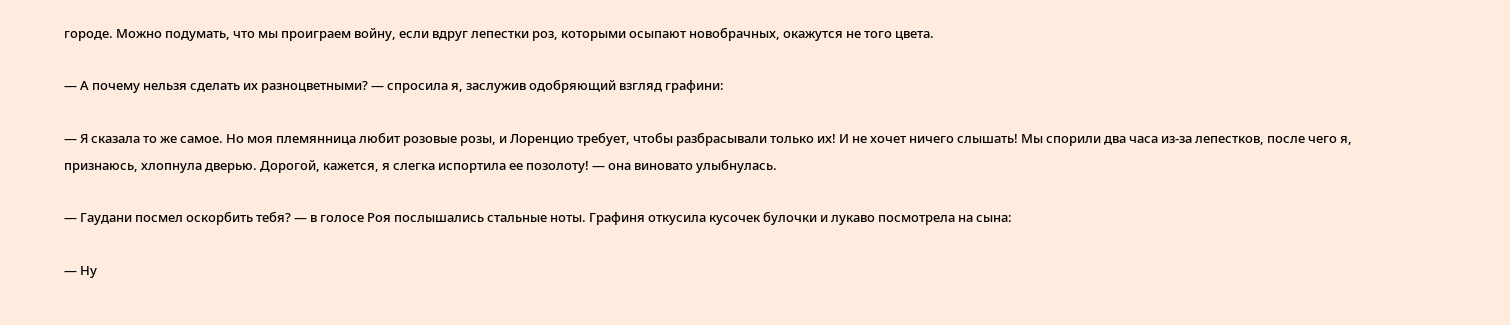городе. Можно подумать, что мы проиграем войну, если вдруг лепестки роз, которыми осыпают новобрачных, окажутся не того цвета.

— А почему нельзя сделать их разноцветными? — спросила я, заслужив одобряющий взгляд графини:

— Я сказала то же самое. Но моя племянница любит розовые розы, и Лоренцио требует, чтобы разбрасывали только их! И не хочет ничего слышать! Мы спорили два часа из-за лепестков, после чего я, признаюсь, хлопнула дверью. Дорогой, кажется, я слегка испортила ее позолоту! — она виновато улыбнулась.

— Гаудани посмел оскорбить тебя? — в голосе Роя послышались стальные ноты. Графиня откусила кусочек булочки и лукаво посмотрела на сына:

— Ну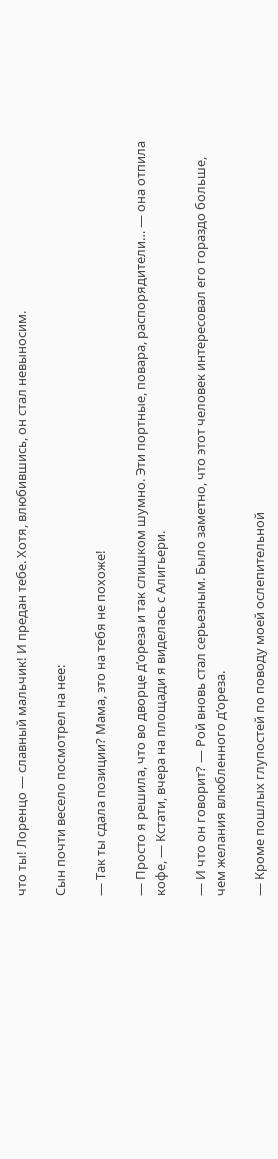что ты! Лоренцо — славный мальчик! И предан тебе. Хотя, влюбившись, он стал невыносим.

Сын почти весело посмотрел на нее:

— Так ты сдала позиции? Мама, это на тебя не похоже!

— Просто я решила, что во дворце д’ореза и так слишком шумно. Эти портные, повара, распорядители… — она отпила кофе, — Кстати, вчера на площади я виделась с Алигьери.

— И что он говорит? — Рой вновь стал серьезным. Было заметно, что этот человек интересовал его гораздо больше, чем желания влюбленного д’ореза.

— Кроме пошлых глупостей по поводу моей ослепительной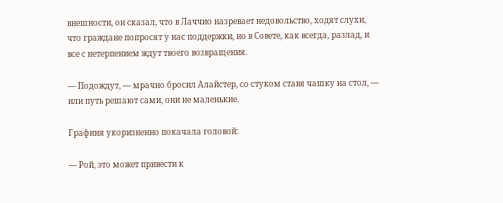внешности, он сказал, что в Лаччио назревает недовольство, ходят слухи, что граждане попросят у нас поддержки, но в Совете, как всегда, разлад, и все с нетерпением ждут твоего возвращения.

— Подождут, — мрачно бросил Алайстер, со стуком ставя чашку на стол, — или путь решают сами, они не маленькие.

Графиня укоризненно покачала головой:

— Рой, это может привести к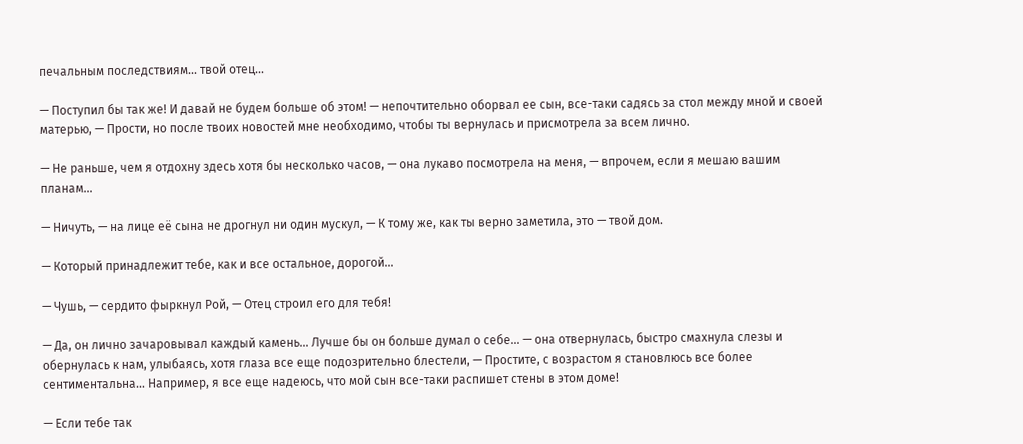печальным последствиям… твой отец…

— Поступил бы так же! И давай не будем больше об этом! — непочтительно оборвал ее сын, все-таки садясь за стол между мной и своей матерью, — Прости, но после твоих новостей мне необходимо, чтобы ты вернулась и присмотрела за всем лично.

— Не раньше, чем я отдохну здесь хотя бы несколько часов, — она лукаво посмотрела на меня, — впрочем, если я мешаю вашим планам…

— Ничуть, — на лице её сына не дрогнул ни один мускул, — К тому же, как ты верно заметила, это — твой дом.

— Который принадлежит тебе, как и все остальное, дорогой…

— Чушь, — сердито фыркнул Рой, — Отец строил его для тебя!

— Да, он лично зачаровывал каждый камень… Лучше бы он больше думал о себе… — она отвернулась, быстро смахнула слезы и обернулась к нам, улыбаясь, хотя глаза все еще подозрительно блестели, — Простите, с возрастом я становлюсь все более сентиментальна… Например, я все еще надеюсь, что мой сын все-таки распишет стены в этом доме!

— Если тебе так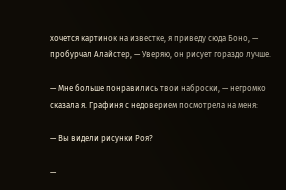хочется картинок на известке, я приведу сюда Боно, — пробурчал Алайстер, — Уверяю, он рисует гораздо лучше.

— Мне больше понравились твои наброски, — негромко сказала я. Графиня с недоверием посмотрела на меня:

— Вы видели рисунки Роя?

—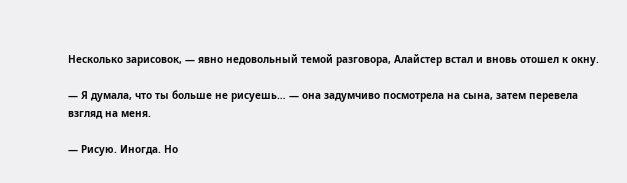Несколько зарисовок, — явно недовольный темой разговора, Алайстер встал и вновь отошел к окну.

— Я думала, что ты больше не рисуешь… — она задумчиво посмотрела на сына, затем перевела взгляд на меня.

— Рисую. Иногда. Но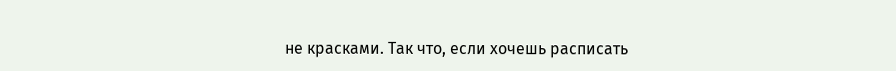не красками. Так что, если хочешь расписать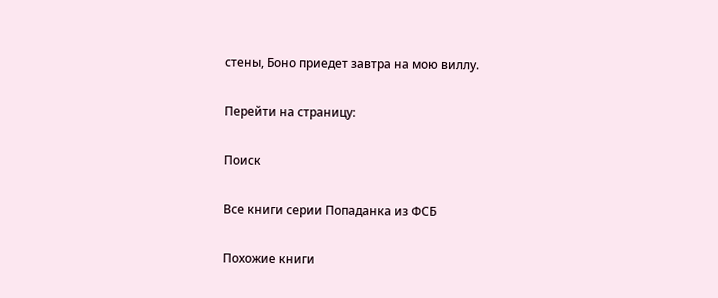стены, Боно приедет завтра на мою виллу.

Перейти на страницу:

Поиск

Все книги серии Попаданка из ФСБ

Похожие книги